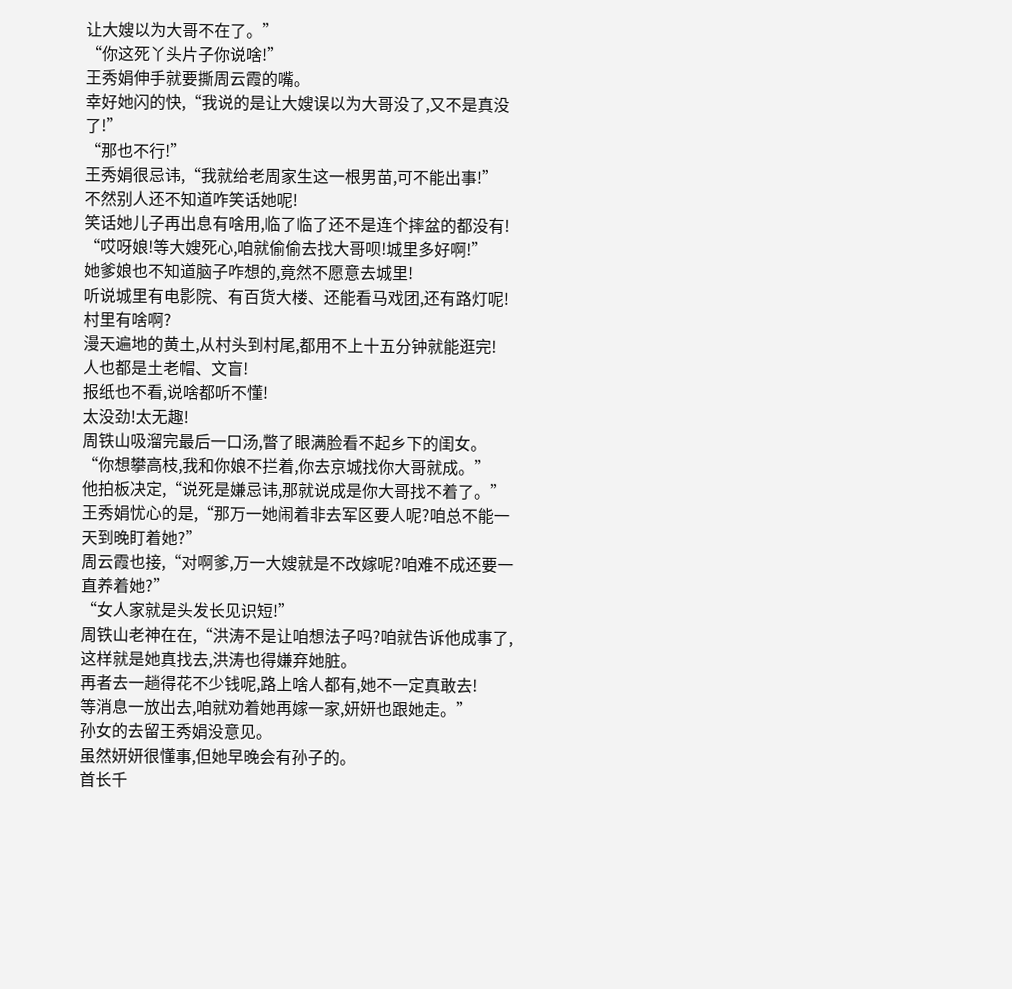让大嫂以为大哥不在了。”
“你这死丫头片子你说啥!”
王秀娟伸手就要撕周云霞的嘴。
幸好她闪的快,“我说的是让大嫂误以为大哥没了,又不是真没了!”
“那也不行!”
王秀娟很忌讳,“我就给老周家生这一根男苗,可不能出事!”
不然别人还不知道咋笑话她呢!
笑话她儿子再出息有啥用,临了临了还不是连个摔盆的都没有!
“哎呀娘!等大嫂死心,咱就偷偷去找大哥呗!城里多好啊!”
她爹娘也不知道脑子咋想的,竟然不愿意去城里!
听说城里有电影院、有百货大楼、还能看马戏团,还有路灯呢!
村里有啥啊?
漫天遍地的黄土,从村头到村尾,都用不上十五分钟就能逛完!
人也都是土老帽、文盲!
报纸也不看,说啥都听不懂!
太没劲!太无趣!
周铁山吸溜完最后一口汤,瞥了眼满脸看不起乡下的闺女。
“你想攀高枝,我和你娘不拦着,你去京城找你大哥就成。”
他拍板决定,“说死是嫌忌讳,那就说成是你大哥找不着了。”
王秀娟忧心的是,“那万一她闹着非去军区要人呢?咱总不能一天到晚盯着她?”
周云霞也接,“对啊爹,万一大嫂就是不改嫁呢?咱难不成还要一直养着她?”
“女人家就是头发长见识短!”
周铁山老神在在,“洪涛不是让咱想法子吗?咱就告诉他成事了,这样就是她真找去,洪涛也得嫌弃她脏。
再者去一趟得花不少钱呢,路上啥人都有,她不一定真敢去!
等消息一放出去,咱就劝着她再嫁一家,妍妍也跟她走。”
孙女的去留王秀娟没意见。
虽然妍妍很懂事,但她早晚会有孙子的。
首长千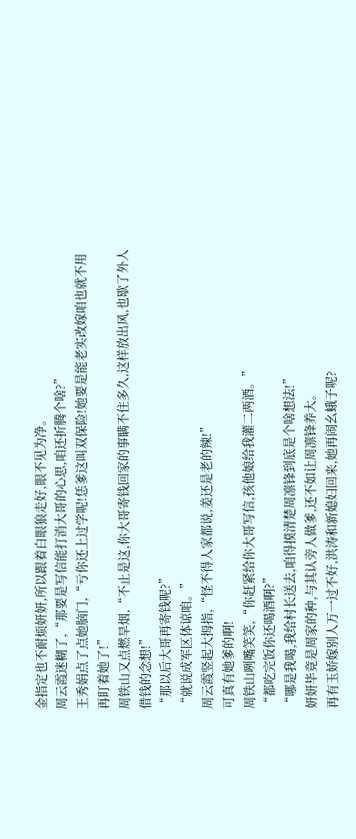金指定也不耐烦妍妍,所以跟着白眼狼走好,眼不见为净。
周云霞迷糊了,“那要是写信能打消大哥的心思,咱还折腾个啥?”
王秀娟点了点她脑门,“亏你还上过学呢!恁爹这叫双保险!她要是能老实改嫁咱也就不用再盯着她了!”
周铁山又点燃旱烟,“不止是这,你大哥寄钱回家的事瞒不住多久,这样放出风,也歇了外人借钱的念想!”
“那以后大哥再寄钱呢?”
“就说成军区体谅咱。”
周云霞竖起大拇指,“怪不得人家都说,姜还是老的辣!”
可真有她爹的啊!
周铁山咧嘴笑笑,“你赶紧给你大哥写信,孩他娘给我灌二两酒。”
“都吃完饭你还喝酒啊?”
“哪是我喝,我给村长送去,咱得摸清楚周凛锋到底是个啥想法!”
妍妍毕竟是周家的种,与其认旁人做爹,还不如让周凛锋养大。
再有玉娇嫁别人万一过不好,洪涛和新媳妇回来,她再闹幺蛾子呢?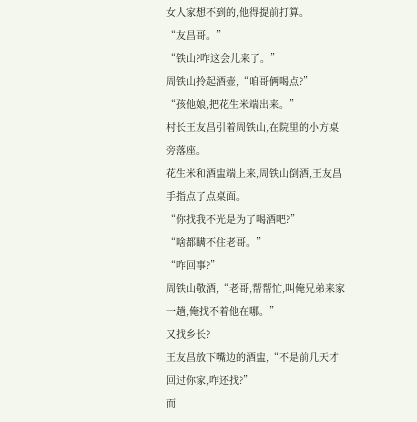女人家想不到的,他得提前打算。
“友昌哥。”
“铁山?咋这会儿来了。”
周铁山拎起酒壶,“咱哥俩喝点?”
“孩他娘,把花生米端出来。”
村长王友昌引着周铁山,在院里的小方桌旁落座。
花生米和酒盅端上来,周铁山倒酒,王友昌手指点了点桌面。
“你找我不光是为了喝酒吧?”
“啥都瞒不住老哥。”
“咋回事?”
周铁山敬酒,“老哥,帮帮忙,叫俺兄弟来家一趟,俺找不着他在哪。”
又找乡长?
王友昌放下嘴边的酒盅,“不是前几天才回过你家,咋还找?”
而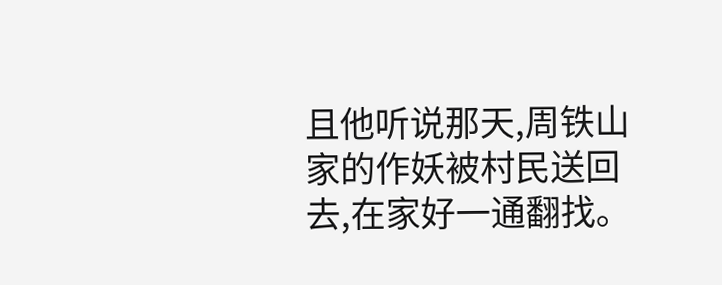且他听说那天,周铁山家的作妖被村民送回去,在家好一通翻找。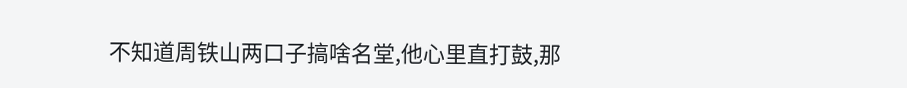不知道周铁山两口子搞啥名堂,他心里直打鼓,那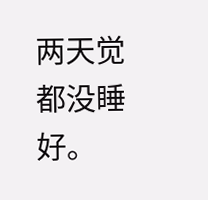两天觉都没睡好。